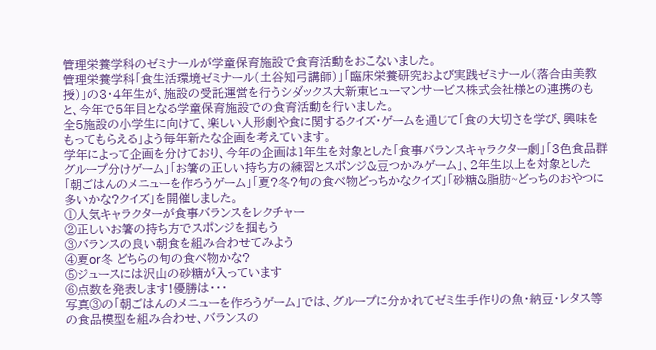管理栄養学科のゼミナールが学童保育施設で食育活動をおこないました。
管理栄養学科「食生活環境ゼミナール(土谷知弓講師)」「臨床栄養研究および実践ゼミナール(落合由美教授)」の3・4年生が、施設の受託運営を行うシダックス大新東ヒューマンサービス株式会社様との連携のもと、今年で5年目となる学童保育施設での食育活動を行いました。
全5施設の小学生に向けて、楽しい人形劇や食に関するクイズ・ゲームを通じて「食の大切さを学び、興味をもってもらえる」よう毎年新たな企画を考えています。
学年によって企画を分けており、今年の企画は1年生を対象とした「食事バランスキャラクター劇」「3色食品群グループ分けゲーム」「お箸の正しい持ち方の練習とスポンジ&豆つかみゲーム」、2年生以上を対象とした「朝ごはんのメニューを作ろうゲーム」「夏?冬?旬の食べ物どっちかなクイズ」「砂糖&脂肪~どっちのおやつに多いかな?クイズ」を開催しました。
①人気キャラクターが食事バランスをレクチャー
②正しいお箸の持ち方でスポンジを掴もう
③バランスの良い朝食を組み合わせてみよう
④夏or冬 どちらの旬の食べ物かな?
⑤ジュースには沢山の砂糖が入っています
⑥点数を発表します!優勝は・・・
写真③の「朝ごはんのメニューを作ろうゲーム」では、グループに分かれてゼミ生手作りの魚・納豆・レタス等の食品模型を組み合わせ、バランスの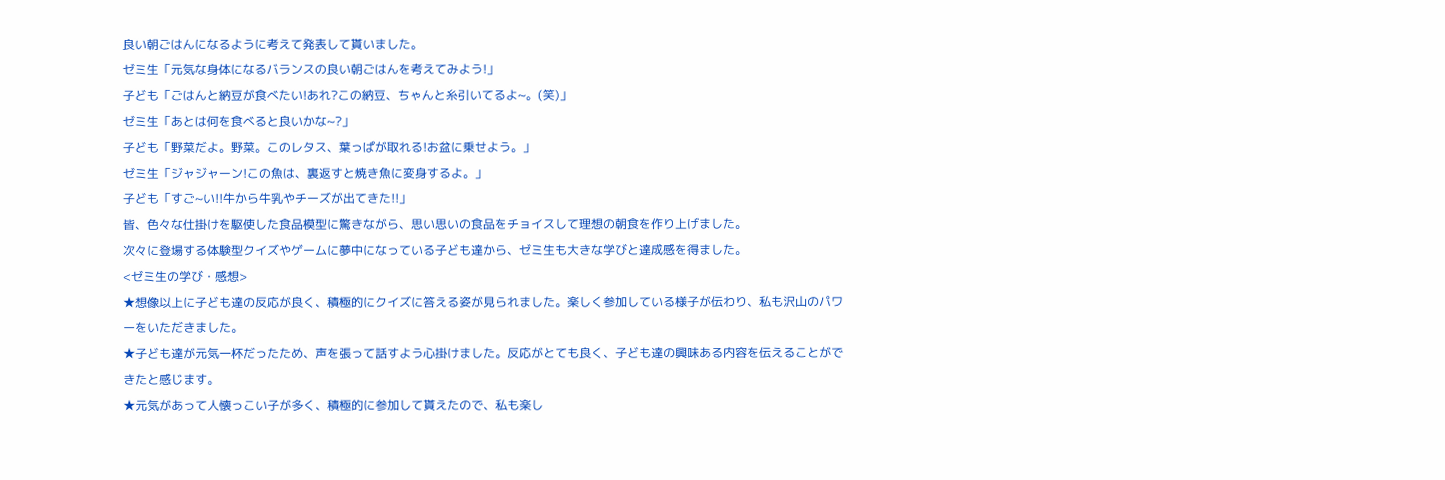良い朝ごはんになるように考えて発表して貰いました。
ゼミ生「元気な身体になるバランスの良い朝ごはんを考えてみよう!」
子ども「ごはんと納豆が食べたい!あれ?この納豆、ちゃんと糸引いてるよ~。(笑)」
ゼミ生「あとは何を食べると良いかな~?」
子ども「野菜だよ。野菜。このレタス、葉っぱが取れる!お盆に乗せよう。」
ゼミ生「ジャジャーン!この魚は、裏返すと焼き魚に変身するよ。」
子ども「すご~い!!牛から牛乳やチーズが出てきた!!」
皆、色々な仕掛けを駆使した食品模型に驚きながら、思い思いの食品をチョイスして理想の朝食を作り上げました。
次々に登場する体験型クイズやゲームに夢中になっている子ども達から、ゼミ生も大きな学びと達成感を得ました。
<ゼミ生の学び・感想>
★想像以上に子ども達の反応が良く、積極的にクイズに答える姿が見られました。楽しく参加している様子が伝わり、私も沢山のパワーをいただきました。
★子ども達が元気一杯だったため、声を張って話すよう心掛けました。反応がとても良く、子ども達の興味ある内容を伝えることができたと感じます。
★元気があって人懐っこい子が多く、積極的に参加して貰えたので、私も楽し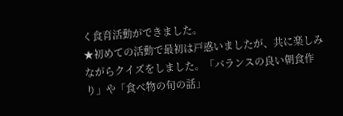く食育活動ができました。
★初めての活動で最初は戸惑いましたが、共に楽しみながらクイズをしました。「バランスの良い朝食作り」や「食べ物の旬の話」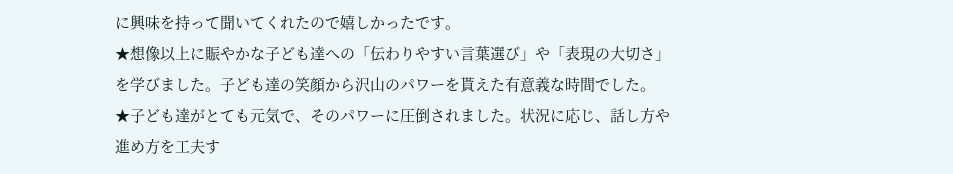に興味を持って聞いてくれたので嬉しかったです。
★想像以上に賑やかな子ども達への「伝わりやすい言葉選び」や「表現の大切さ」を学びました。子ども達の笑顔から沢山のパワーを貰えた有意義な時間でした。
★子ども達がとても元気で、そのパワーに圧倒されました。状況に応じ、話し方や進め方を工夫す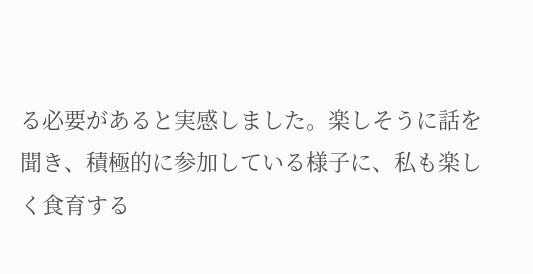る必要があると実感しました。楽しそうに話を聞き、積極的に参加している様子に、私も楽しく食育する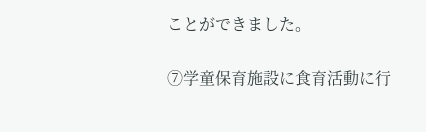ことができました。

⑦学童保育施設に食育活動に行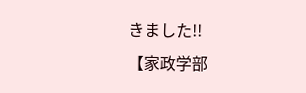きました!!
【家政学部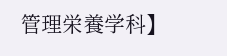管理栄養学科】